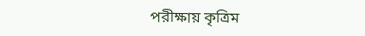পরীক্ষায় কৃত্রিম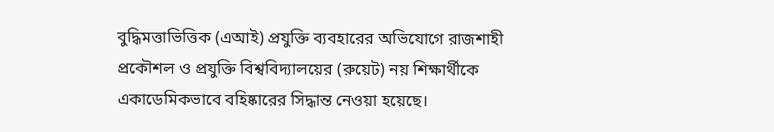বুদ্ধিমত্তাভিত্তিক (এআই) প্রযুক্তি ব্যবহারের অভিযোগে রাজশাহী প্রকৌশল ও প্রযুক্তি বিশ্ববিদ্যালয়ের (রুয়েট) নয় শিক্ষার্থীকে একাডেমিকভাবে বহিষ্কারের সিদ্ধান্ত নেওয়া হয়েছে।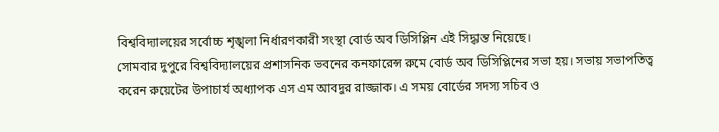বিশ্ববিদ্যালয়ের সর্বোচ্চ শৃঙ্খলা নির্ধারণকারী সংস্থা বোর্ড অব ডিসিপ্লিন এই সিদ্ধান্ত নিয়েছে।
সোমবার দুপুরে বিশ্ববিদ্যালয়ের প্রশাসনিক ভবনের কনফারেন্স রুমে বোর্ড অব ডিসিপ্লিনের সভা হয়। সভায় সভাপতিত্ব করেন রুয়েটের উপাচার্য অধ্যাপক এস এম আবদুর রাজ্জাক। এ সময় বোর্ডের সদস্য সচিব ও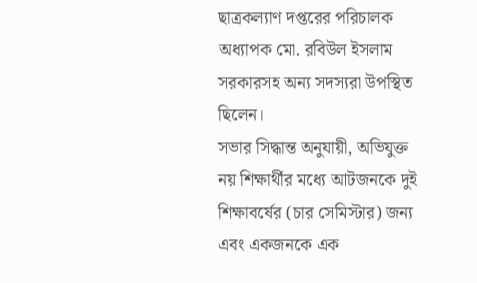ছাত্রকল্যাণ দপ্তরের পরিচালক অধ্যাপক মো. রবিউল ইসলাম সরকারসহ অন্য সদস্যরা উপস্থিত ছিলেন।
সভার সিদ্ধান্ত অনুযায়ী, অভিযুক্ত নয় শিক্ষার্থীর মধ্যে আটজনকে দুই শিক্ষাবর্ষের (চার সেমিস্টার) জন্য এবং একজনকে এক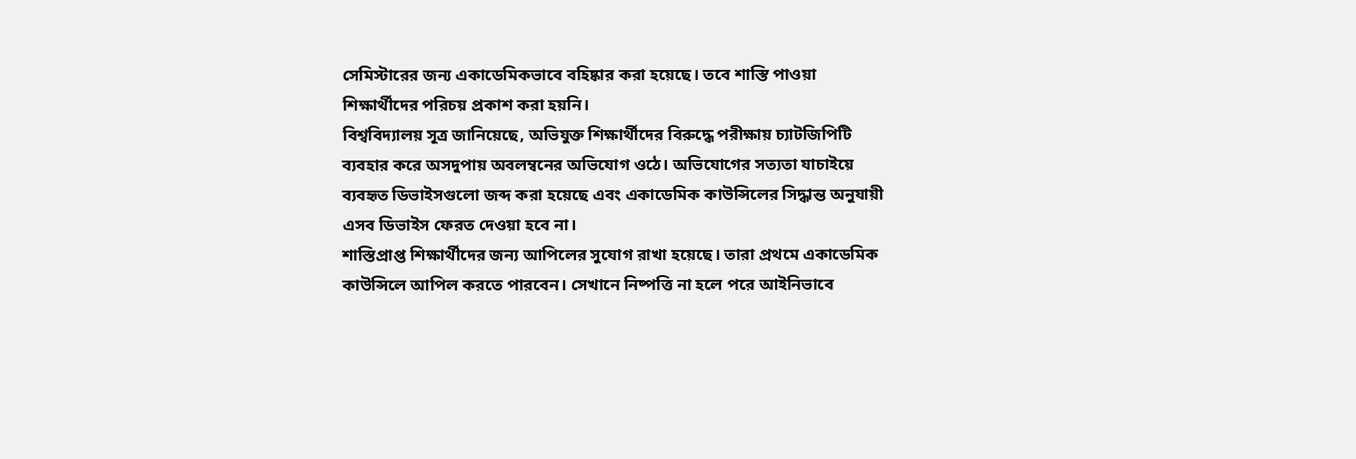সেমিস্টারের জন্য একাডেমিকভাবে বহিষ্কার করা হয়েছে। তবে শাস্তি পাওয়া শিক্ষার্থীদের পরিচয় প্রকাশ করা হয়নি।
বিশ্ববিদ্যালয় সূত্র জানিয়েছে, অভিযুক্ত শিক্ষার্থীদের বিরুদ্ধে পরীক্ষায় চ্যাটজিপিটি ব্যবহার করে অসদুপায় অবলম্বনের অভিযোগ ওঠে। অভিযোগের সত্যতা যাচাইয়ে ব্যবহৃত ডিভাইসগুলো জব্দ করা হয়েছে এবং একাডেমিক কাউন্সিলের সিদ্ধান্ত অনুযায়ী এসব ডিভাইস ফেরত দেওয়া হবে না।
শাস্তিপ্রাপ্ত শিক্ষার্থীদের জন্য আপিলের সুযোগ রাখা হয়েছে। তারা প্রথমে একাডেমিক কাউন্সিলে আপিল করতে পারবেন। সেখানে নিষ্পত্তি না হলে পরে আইনিভাবে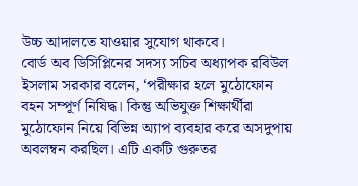উচ্চ আদালতে যাওয়ার সুযোগ থাকবে।
বোর্ড অব ডিসিপ্লিনের সদস্য সচিব অধ্যাপক রবিউল ইসলাম সরকার বলেন, ‘পরীক্ষার হলে মুঠোফোন বহন সম্পূর্ণ নিষিদ্ধ। কিন্তু অভিযুক্ত শিক্ষার্থীরা মুঠোফোন নিয়ে বিভিন্ন অ্যাপ ব্যবহার করে অসদুপায় অবলম্বন করছিল। এটি একটি গুরুতর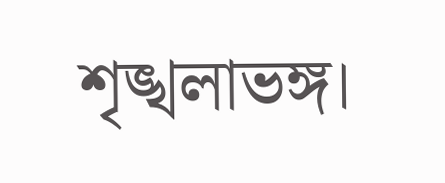শৃঙ্খলাভঙ্গ।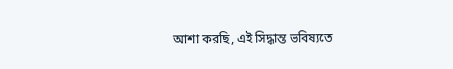আশা করছি, এই সিদ্ধান্ত ভবিষ্যতে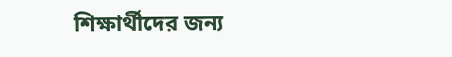শিক্ষার্থীদের জন্য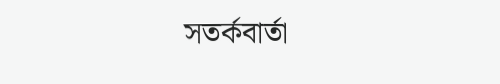সতর্কবার্তা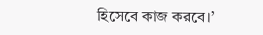হিসেবে কাজ করবে।’